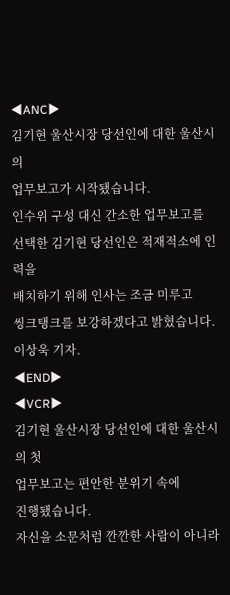◀ANC▶
김기현 울산시장 당선인에 대한 울산시의
업무보고가 시작됐습니다.
인수위 구성 대신 간소한 업무보고를
선택한 김기현 당선인은 적재적소에 인력을
배치하기 위해 인사는 조금 미루고
씽크탱크를 보강하겠다고 밝혔습니다.
이상욱 기자.
◀END▶
◀VCR▶
김기현 울산시장 당선인에 대한 울산시의 첫
업무보고는 편안한 분위기 속에
진행됐습니다.
자신을 소문처럼 깐깐한 사람이 아니라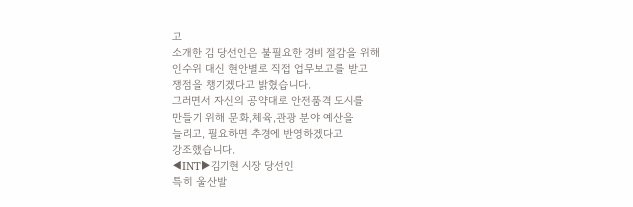고
소개한 김 당선인은 불필요한 경비 절감을 위해
인수위 대신 현안별로 직접 업무보고를 받고
쟁점을 챙기겠다고 밝혔습니다.
그러면서 자신의 공약대로 안전품격 도시를
만들기 위해 문화,체육,관광 분야 예산을
늘리고, 필요하면 추경에 반영하겠다고
강조했습니다.
◀INT▶김기현 시장 당선인
특히 울산발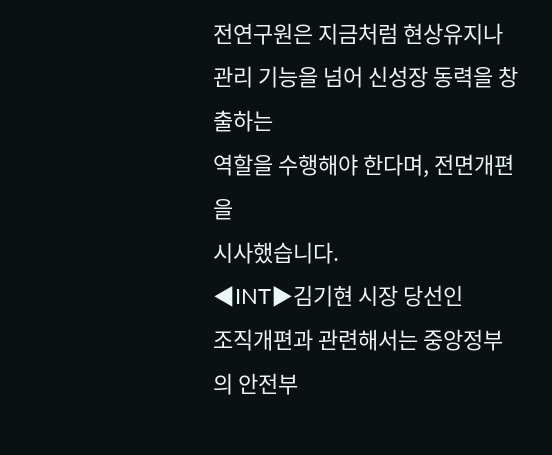전연구원은 지금처럼 현상유지나 관리 기능을 넘어 신성장 동력을 창출하는
역할을 수행해야 한다며, 전면개편을
시사했습니다.
◀INT▶김기현 시장 당선인
조직개편과 관련해서는 중앙정부의 안전부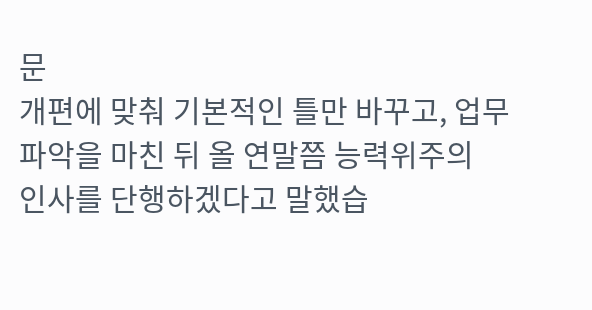문
개편에 맞춰 기본적인 틀만 바꾸고, 업무
파악을 마친 뒤 올 연말쯤 능력위주의
인사를 단행하겠다고 말했습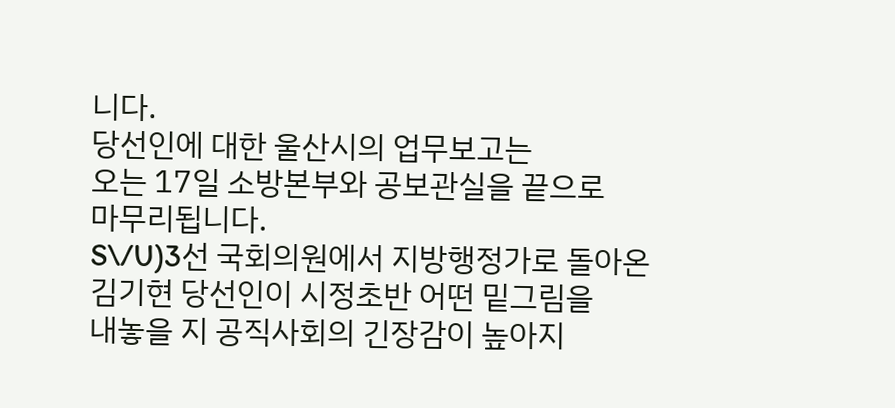니다.
당선인에 대한 울산시의 업무보고는
오는 17일 소방본부와 공보관실을 끝으로
마무리됩니다.
S\/U)3선 국회의원에서 지방행정가로 돌아온
김기현 당선인이 시정초반 어떤 밑그림을
내놓을 지 공직사회의 긴장감이 높아지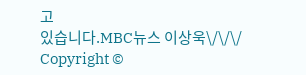고
있습니다.MBC뉴스 이상욱\/\/\/
Copyright ©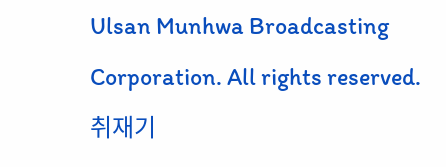Ulsan Munhwa Broadcasting Corporation. All rights reserved.
취재기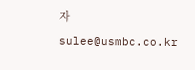자
sulee@usmbc.co.kr